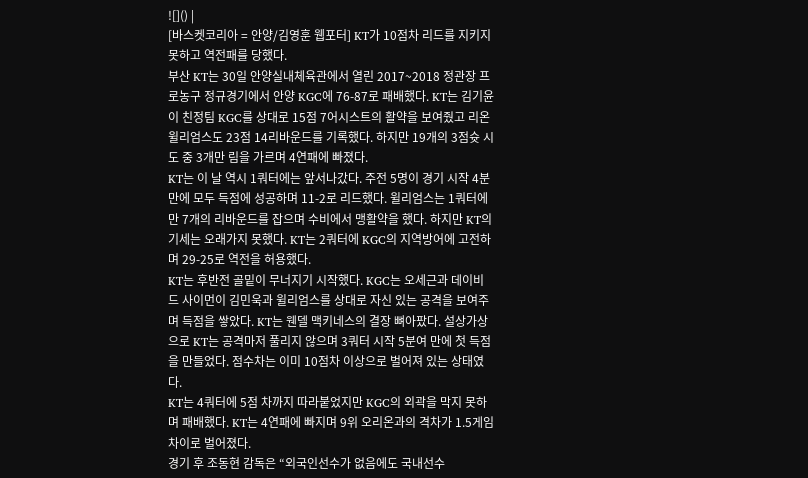![]() |
[바스켓코리아 = 안양/김영훈 웹포터] KT가 10점차 리드를 지키지 못하고 역전패를 당했다.
부산 KT는 30일 안양실내체육관에서 열린 2017~2018 정관장 프로농구 정규경기에서 안양 KGC에 76-87로 패배했다. KT는 김기윤이 친정팀 KGC를 상대로 15점 7어시스트의 활약을 보여줬고 리온 윌리엄스도 23점 14리바운드를 기록했다. 하지만 19개의 3점슛 시도 중 3개만 림을 가르며 4연패에 빠졌다.
KT는 이 날 역시 1쿼터에는 앞서나갔다. 주전 5명이 경기 시작 4분 만에 모두 득점에 성공하며 11-2로 리드했다. 윌리엄스는 1쿼터에만 7개의 리바운드를 잡으며 수비에서 맹활약을 했다. 하지만 KT의 기세는 오래가지 못했다. KT는 2쿼터에 KGC의 지역방어에 고전하며 29-25로 역전을 허용했다.
KT는 후반전 골밑이 무너지기 시작했다. KGC는 오세근과 데이비드 사이먼이 김민욱과 윌리엄스를 상대로 자신 있는 공격을 보여주며 득점을 쌓았다. KT는 웬델 맥키네스의 결장 뼈아팠다. 설상가상으로 KT는 공격마저 풀리지 않으며 3쿼터 시작 5분여 만에 첫 득점을 만들었다. 점수차는 이미 10점차 이상으로 벌어져 있는 상태였다.
KT는 4쿼터에 5점 차까지 따라붙었지만 KGC의 외곽을 막지 못하며 패배했다. KT는 4연패에 빠지며 9위 오리온과의 격차가 1.5게임 차이로 벌어졌다.
경기 후 조동현 감독은 “외국인선수가 없음에도 국내선수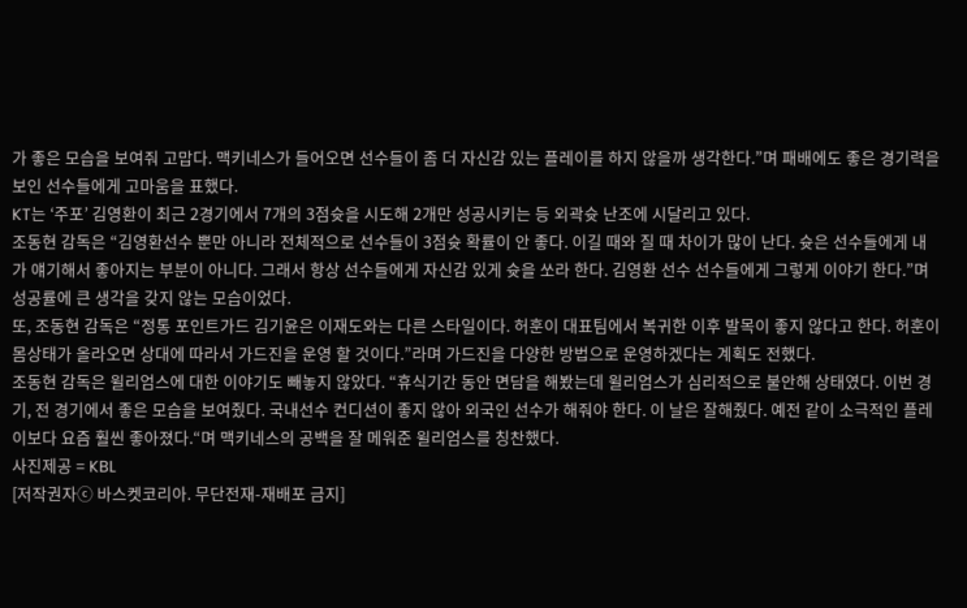가 좋은 모습을 보여줘 고맙다. 맥키네스가 들어오면 선수들이 좀 더 자신감 있는 플레이를 하지 않을까 생각한다.”며 패배에도 좋은 경기력을 보인 선수들에게 고마움을 표했다.
KT는 ‘주포’ 김영환이 최근 2경기에서 7개의 3점슛을 시도해 2개만 성공시키는 등 외곽슛 난조에 시달리고 있다.
조동현 감독은 “김영환선수 뿐만 아니라 전체적으로 선수들이 3점슛 확률이 안 좋다. 이길 때와 질 때 차이가 많이 난다. 슛은 선수들에게 내가 얘기해서 좋아지는 부분이 아니다. 그래서 항상 선수들에게 자신감 있게 슛을 쏘라 한다. 김영환 선수 선수들에게 그렇게 이야기 한다.”며 성공률에 큰 생각을 갖지 않는 모습이었다.
또, 조동현 감독은 “정통 포인트가드 김기윤은 이재도와는 다른 스타일이다. 허훈이 대표팀에서 복귀한 이후 발목이 좋지 않다고 한다. 허훈이 몸상태가 올라오면 상대에 따라서 가드진을 운영 할 것이다.”라며 가드진을 다양한 방법으로 운영하겠다는 계획도 전했다.
조동현 감독은 윌리엄스에 대한 이야기도 빼놓지 않았다. “휴식기간 동안 면담을 해봤는데 윌리엄스가 심리적으로 불안해 상태였다. 이번 경기, 전 경기에서 좋은 모습을 보여줬다. 국내선수 컨디션이 좋지 않아 외국인 선수가 해줘야 한다. 이 날은 잘해줬다. 예전 같이 소극적인 플레이보다 요즘 훨씬 좋아졌다.“며 맥키네스의 공백을 잘 메워준 윌리엄스를 칭찬했다.
사진제공 = KBL
[저작권자ⓒ 바스켓코리아. 무단전재-재배포 금지]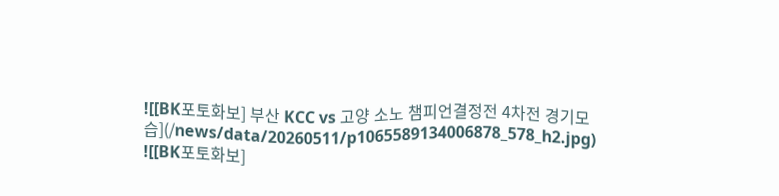![[BK포토화보] 부산 KCC vs 고양 소노 챔피언결정전 4차전 경기모습](/news/data/20260511/p1065589134006878_578_h2.jpg)
![[BK포토화보]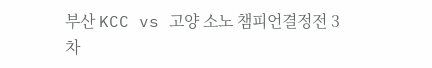부산 KCC vs 고양 소노 챔피언결정전 3차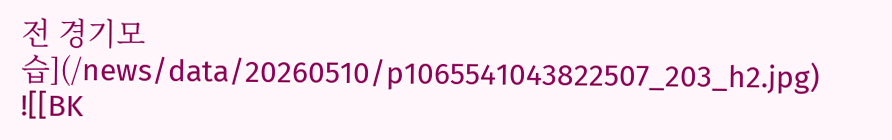전 경기모습](/news/data/20260510/p1065541043822507_203_h2.jpg)
![[BK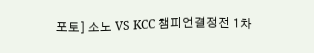포토] 소노 VS KCC 챔피언결정전 1차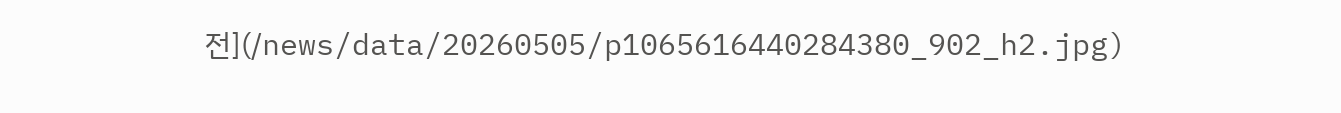전](/news/data/20260505/p1065616440284380_902_h2.jpg)